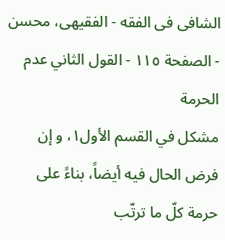الشافی فی الفقه - الفقیهی، محسن - الصفحة ١١٥ - القول الثاني عدم الحرمة
مشكل في القسم الأول١، و إن فرض الحال فيه أيضاً، بناءً على حرمة كلّ ما ترتّب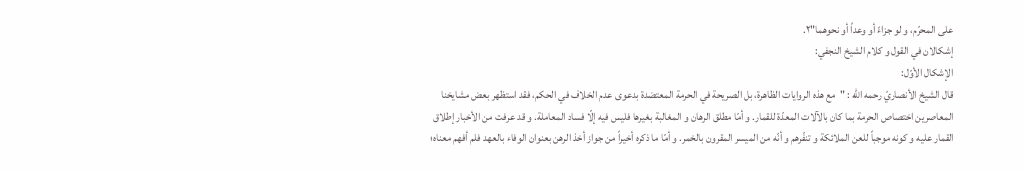على المحرّم، و لو جزاءً أو وعداً أو نحوهما"٢.
إشکالان في القول و کلام الشيخ النجفي:
الإشکال الأوّل:
قال الشيخ الأنصاريّ رحمه الله : "مع هذه الروايات الظاهرة، بل الصريحة في الحرمة المعتضدة بدعوى عدم الخلاف في الحكم، فقد استظهر بعض مشايخنا المعاصرين اختصاص الحرمة بما كان بالآلات المعدّة للقمار. و أمّا مطلق الرهان و المغالبة بغيرها فليس فيه إلّا فساد المعاملة. و قد عرفت من الأخبار إطلاق القمار عليه و كونه موجباً للعن الملائكة و تنفّرهم و أنّه من الميسر المقرون بالخمر. و أمّا ما ذكره أخيراً من جواز أخذ الرهن بعنوان الوفاء بالعهد فلم أفهم معناه؛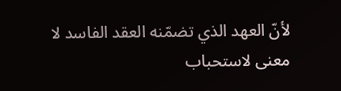لأنّ العهد الذي تضمّنه العقد الفاسد لا معنى لاستحباب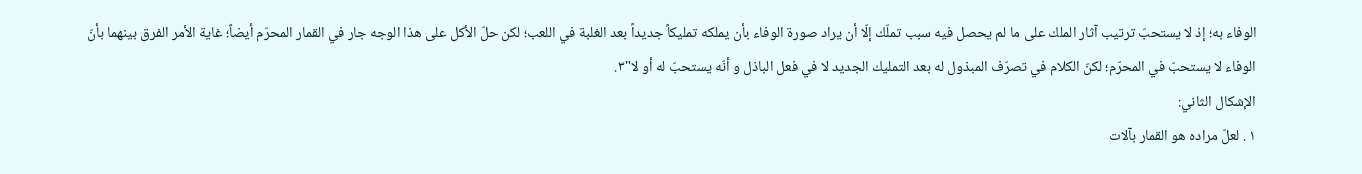الوفاء به؛ إذ لا يستحبّ ترتيب آثار الملك على ما لم يحصل فيه سبب تملّك إلّا أن يراد صورة الوفاء بأن يملكه تمليكاً جديداً بعد الغلبة في اللعب؛ لكن حلّ الأكل على هذا الوجه جار في القمار المحرّم أيضاً؛ غاية الأمر الفرق بينهما بأنّ الوفاء لا يستحبّ في المحرّم؛ لكنّ الكلام في تصرّف المبذول له بعد التمليك الجديد لا في فعل الباذل و أنّه يستحبّ له أو لا"٣.
الإشکال الثاني:
١ . لعلّ مراده هو القمار بآلات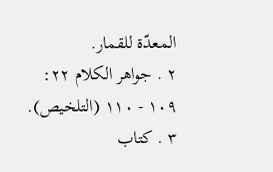المعدّة للقمار.
٢ . جواهر الكلام ٢٢: ١٠٩ - ١١٠ (التلخيص).
٣ . كتاب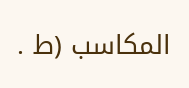المكاسب (ط .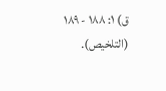ق) ١: ١٨٨ - ١٨٩ (التلخيص).